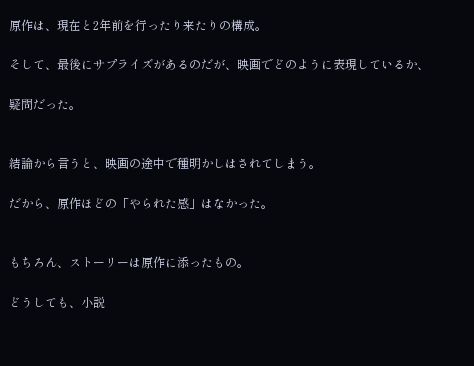原作は、現在と2年前を行ったり来たりの構成。

そして、最後にサプライズがあるのだが、映画でどのように表現しているか、

疑問だった。


結論から言うと、映画の途中で種明かしはされてしまう。

だから、原作ほどの「やられた感」はなかった。


もちろん、ストーリーは原作に添ったもの。

どうしても、小説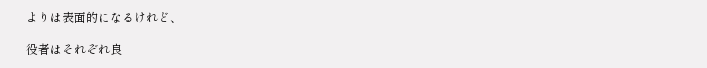よりは表面的になるけれど、

役者はそれぞれ良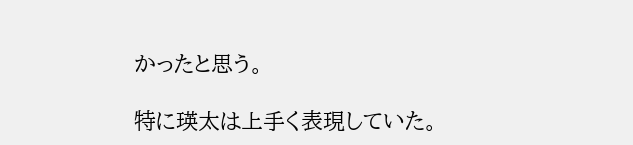かったと思う。

特に瑛太は上手く表現していた。